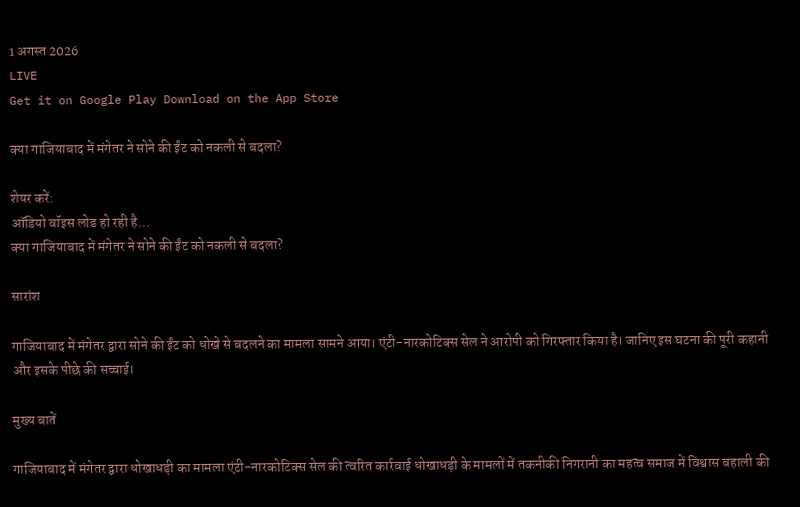1 अगस्त 2026
LIVE
Get it on Google Play Download on the App Store

क्या गाजियाबाद में मंगेतर ने सोने की ईंट को नकली से बदला?

शेयर करें:
ऑडियो वॉइस लोड हो रही है…
क्या गाजियाबाद में मंगेतर ने सोने की ईंट को नकली से बदला?

सारांश

गाजियाबाद में मंगेतर द्वारा सोने की ईंट को धोखे से बदलने का मामला सामने आया। एंटी-नारकोटिक्स सेल ने आरोपी को गिरफ्तार किया है। जानिए इस घटना की पूरी कहानी और इसके पीछे की सच्चाई।

मुख्य बातें

गाजियाबाद में मंगेतर द्वारा धोखाधड़ी का मामला एंटी-नारकोटिक्स सेल की त्वरित कार्रवाई धोखाधड़ी के मामलों में तकनीकी निगरानी का महत्व समाज में विश्वास बहाली की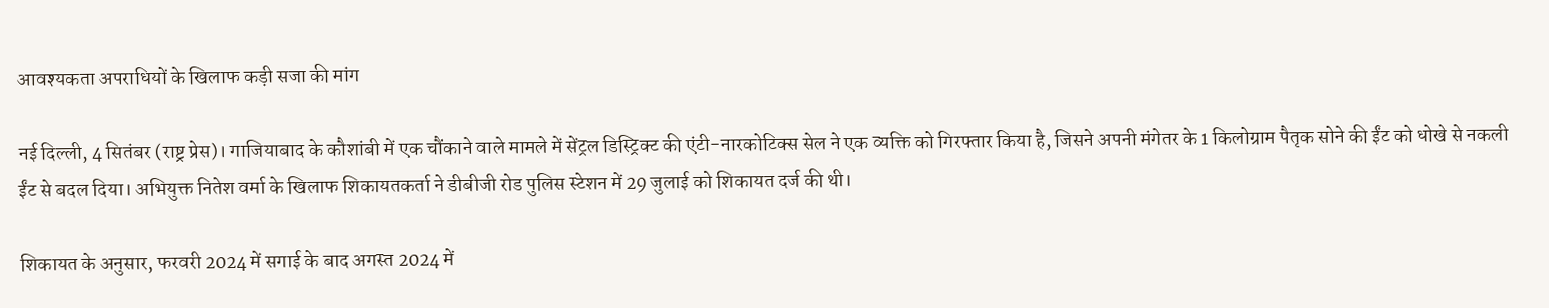आवश्यकता अपराधियों के खिलाफ कड़ी सजा की मांग

नई दिल्ली, 4 सितंबर (राष्ट्र प्रेस)। गाजियाबाद के कौशांबी में एक चौंकाने वाले मामले में सेंट्रल डिस्ट्रिक्ट की एंटी-नारकोटिक्स सेल ने एक व्यक्ति को गिरफ्तार किया है, जिसने अपनी मंगेतर के 1 किलोग्राम पैतृक सोने की ईंट को धोखे से नकली ईंट से बदल दिया। अभियुक्त नितेश वर्मा के खिलाफ शिकायतकर्ता ने डीबीजी रोड पुलिस स्टेशन में 29 जुलाई को शिकायत दर्ज की थी।

शिकायत के अनुसार, फरवरी 2024 में सगाई के बाद अगस्त 2024 में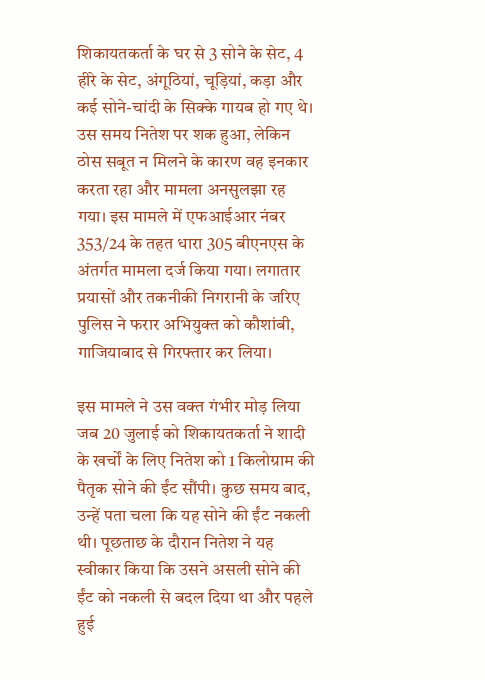शिकायतकर्ता के घर से 3 सोने के सेट, 4 हीरे के सेट, अंगूठियां, चूड़ियां, कड़ा और कई सोने-चांदी के सिक्के गायब हो गए थे। उस समय नितेश पर शक हुआ, लेकिन ठोस सबूत न मिलने के कारण वह इनकार करता रहा और मामला अनसुलझा रह गया। इस मामले में एफआईआर नंबर 353/24 के तहत धारा 305 बीएनएस के अंतर्गत मामला दर्ज किया गया। लगातार प्रयासों और तकनीकी निगरानी के जरिए पुलिस ने फरार अभियुक्त को कौशांबी, गाजियाबाद से गिरफ्तार कर लिया।

इस मामले ने उस वक्त गंभीर मोड़ लिया जब 20 जुलाई को शिकायतकर्ता ने शादी के खर्चों के लिए नितेश को 1 किलोग्राम की पैतृक सोने की ईंट सौंपी। कुछ समय बाद, उन्हें पता चला कि यह सोने की ईंट नकली थी। पूछताछ के दौरान नितेश ने यह स्वीकार किया कि उसने असली सोने की ईंट को नकली से बदल दिया था और पहले हुई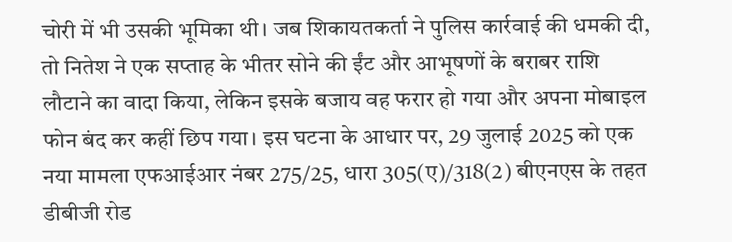चोरी में भी उसकी भूमिका थी। जब शिकायतकर्ता ने पुलिस कार्रवाई की धमकी दी, तो नितेश ने एक सप्ताह के भीतर सोने की ईंट और आभूषणों के बराबर राशि लौटाने का वादा किया, लेकिन इसके बजाय वह फरार हो गया और अपना मोबाइल फोन बंद कर कहीं छिप गया। इस घटना के आधार पर, 29 जुलाई 2025 को एक नया मामला एफआईआर नंबर 275/25, धारा 305(ए)/318(2) बीएनएस के तहत डीबीजी रोड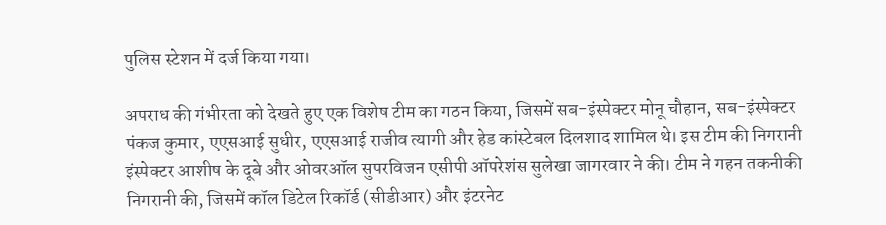पुलिस स्टेशन में दर्ज किया गया।

अपराध की गंभीरता को देखते हुए एक विशेष टीम का गठन किया, जिसमें सब-इंस्पेक्टर मोनू चौहान, सब-इंस्पेक्टर पंकज कुमार, एएसआई सुधीर, एएसआई राजीव त्यागी और हेड कांस्टेबल दिलशाद शामिल थे। इस टीम की निगरानी इंस्पेक्टर आशीष के दूबे और ओवरऑल सुपरविजन एसीपी ऑपरेशंस सुलेखा जागरवार ने की। टीम ने गहन तकनीकी निगरानी की, जिसमें कॉल डिटेल रिकॉर्ड (सीडीआर) और इंटरनेट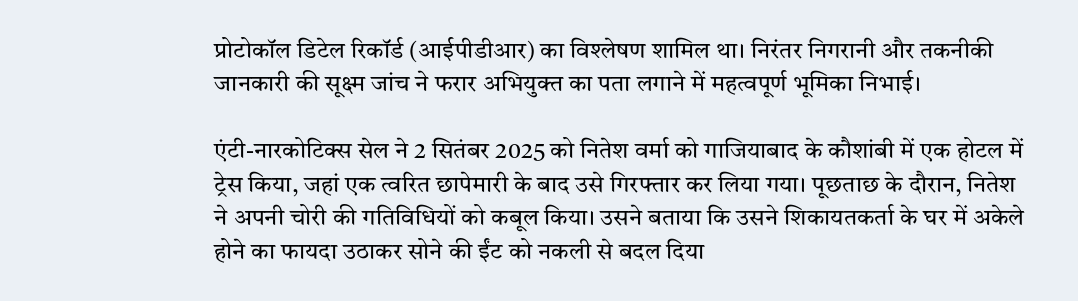प्रोटोकॉल डिटेल रिकॉर्ड (आईपीडीआर) का विश्लेषण शामिल था। निरंतर निगरानी और तकनीकी जानकारी की सूक्ष्म जांच ने फरार अभियुक्त का पता लगाने में महत्वपूर्ण भूमिका निभाई।

एंटी-नारकोटिक्स सेल ने 2 सितंबर 2025 को नितेश वर्मा को गाजियाबाद के कौशांबी में एक होटल में ट्रेस किया, जहां एक त्वरित छापेमारी के बाद उसे गिरफ्तार कर लिया गया। पूछताछ के दौरान, नितेश ने अपनी चोरी की गतिविधियों को कबूल किया। उसने बताया कि उसने शिकायतकर्ता के घर में अकेले होने का फायदा उठाकर सोने की ईंट को नकली से बदल दिया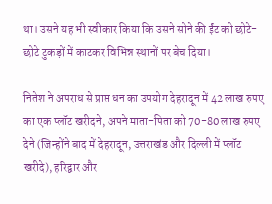था। उसने यह भी स्वीकार किया कि उसने सोने की ईंट को छोटे-छोटे टुकड़ों में काटकर विभिन्न स्थानों पर बेच दिया।

नितेश ने अपराध से प्राप्त धन का उपयोग देहरादून में 42 लाख रुपए का एक प्लॉट खरीदने, अपने माता-पिता को 70-80 लाख रुपए देने (जिन्होंने बाद में देहरादून, उत्तराखंड और दिल्ली में प्लॉट खरीदे), हरिद्वार और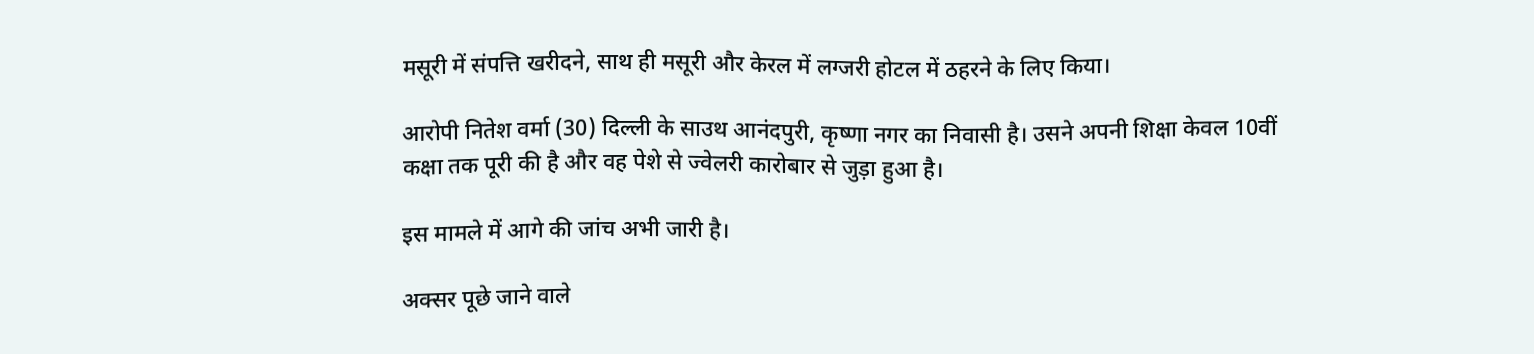मसूरी में संपत्ति खरीदने, साथ ही मसूरी और केरल में लग्जरी होटल में ठहरने के लिए किया।

आरोपी नितेश वर्मा (30) दिल्ली के साउथ आनंदपुरी, कृष्णा नगर का निवासी है। उसने अपनी शिक्षा केवल 10वीं कक्षा तक पूरी की है और वह पेशे से ज्वेलरी कारोबार से जुड़ा हुआ है।

इस मामले में आगे की जांच अभी जारी है।

अक्सर पूछे जाने वाले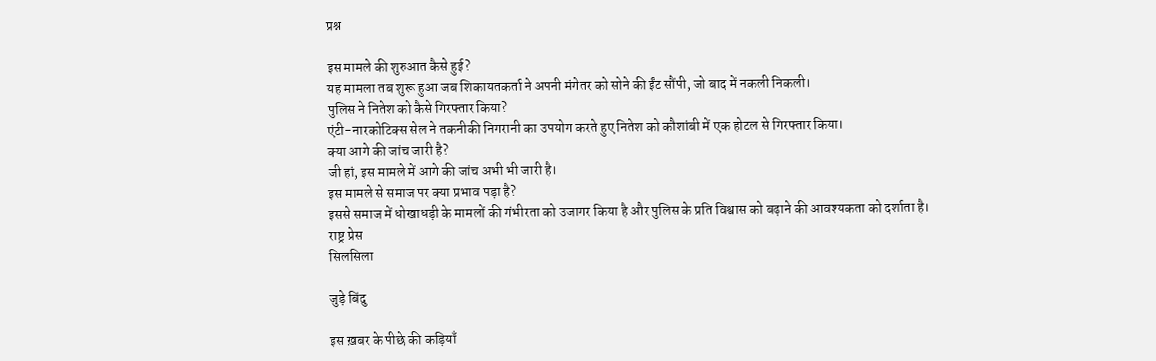प्रश्न

इस मामले की शुरुआत कैसे हुई?
यह मामला तब शुरू हुआ जब शिकायतकर्ता ने अपनी मंगेतर को सोने की ईंट सौंपी, जो बाद में नकली निकली।
पुलिस ने नितेश को कैसे गिरफ्तार किया?
एंटी-नारकोटिक्स सेल ने तकनीकी निगरानी का उपयोग करते हुए नितेश को कौशांबी में एक होटल से गिरफ्तार किया।
क्या आगे की जांच जारी है?
जी हां, इस मामले में आगे की जांच अभी भी जारी है।
इस मामले से समाज पर क्या प्रभाव पड़ा है?
इससे समाज में धोखाधड़ी के मामलों की गंभीरता को उजागर किया है और पुलिस के प्रति विश्वास को बढ़ाने की आवश्यकता को दर्शाता है।
राष्ट्र प्रेस
सिलसिला

जुड़े बिंदु

इस ख़बर के पीछे की कड़ियाँ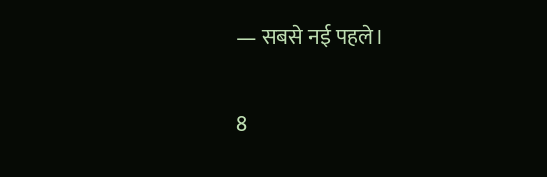— सबसे नई पहले।

8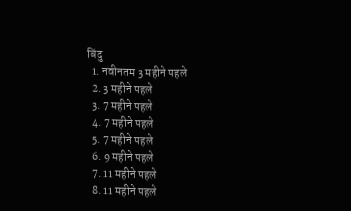बिंदु
  1. नवीनतम 3 महीने पहले
  2. 3 महीने पहले
  3. 7 महीने पहले
  4. 7 महीने पहले
  5. 7 महीने पहले
  6. 9 महीने पहले
  7. 11 महीने पहले
  8. 11 महीने पहले